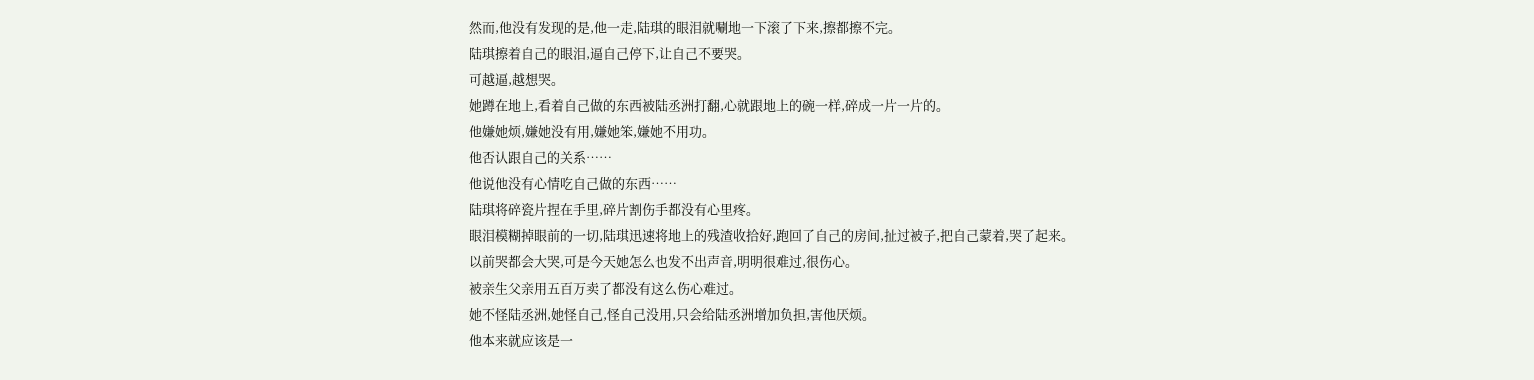然而,他没有发现的是,他一走,陆琪的眼泪就唰地一下滚了下来,擦都擦不完。
陆琪擦着自己的眼泪,逼自己停下,让自己不要哭。
可越逼,越想哭。
她蹲在地上,看着自己做的东西被陆丞洲打翻,心就跟地上的碗一样,碎成一片一片的。
他嫌她烦,嫌她没有用,嫌她笨,嫌她不用功。
他否认跟自己的关系……
他说他没有心情吃自己做的东西……
陆琪将碎瓷片捏在手里,碎片割伤手都没有心里疼。
眼泪模糊掉眼前的一切,陆琪迅速将地上的残渣收拾好,跑回了自己的房间,扯过被子,把自己蒙着,哭了起来。
以前哭都会大哭,可是今天她怎么也发不出声音,明明很难过,很伤心。
被亲生父亲用五百万卖了都没有这么伤心难过。
她不怪陆丞洲,她怪自己,怪自己没用,只会给陆丞洲增加负担,害他厌烦。
他本来就应该是一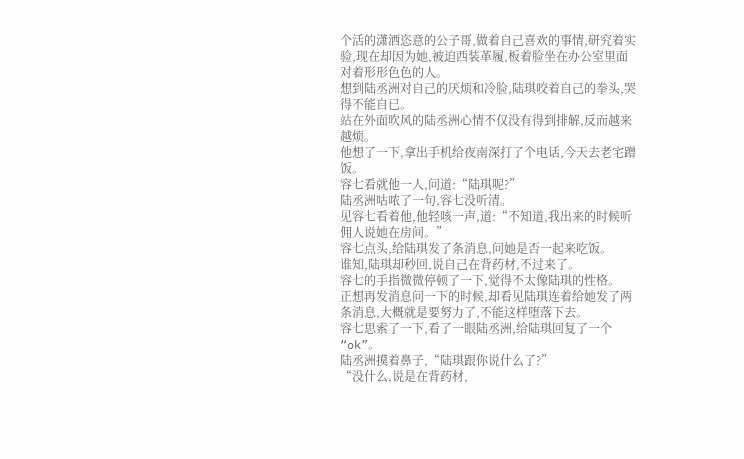个活的潇洒恣意的公子哥,做着自己喜欢的事情,研究着实验,现在却因为她,被迫西装革履,板着脸坐在办公室里面对着形形色色的人。
想到陆丞洲对自己的厌烦和冷脸,陆琪咬着自己的拳头,哭得不能自已。
站在外面吹风的陆丞洲心情不仅没有得到排解,反而越来越烦。
他想了一下,拿出手机给夜南深打了个电话,今天去老宅蹭饭。
容七看就他一人,问道:“陆琪呢?”
陆丞洲咕哝了一句,容七没听清。
见容七看着他,他轻咳一声,道:“不知道,我出来的时候听佣人说她在房间。”
容七点头,给陆琪发了条消息,问她是否一起来吃饭。
谁知,陆琪却秒回,说自己在背药材,不过来了。
容七的手指微微停顿了一下,觉得不太像陆琪的性格。
正想再发消息问一下的时候,却看见陆琪连着给她发了两条消息,大概就是要努力了,不能这样堕落下去。
容七思索了一下,看了一眼陆丞洲,给陆琪回复了一个“ok”。
陆丞洲摸着鼻子,“陆琪跟你说什么了?”
“没什么,说是在背药材,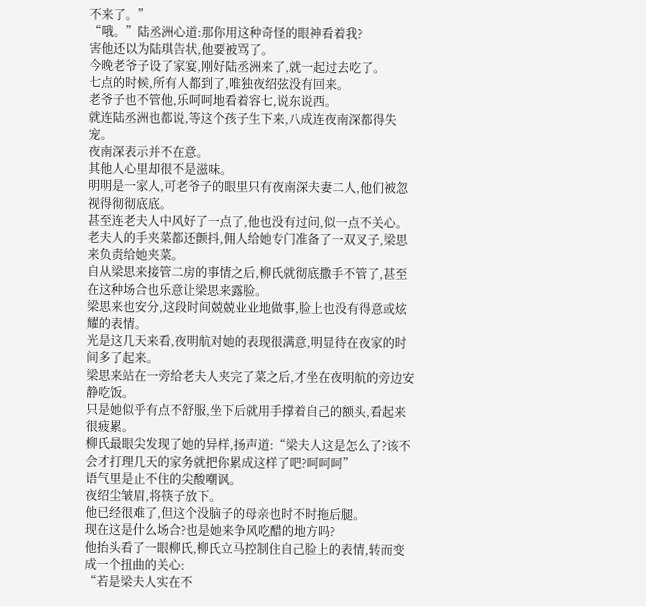不来了。”
“哦。”陆丞洲心道:那你用这种奇怪的眼神看着我?
害他还以为陆琪告状,他要被骂了。
今晚老爷子设了家宴,刚好陆丞洲来了,就一起过去吃了。
七点的时候,所有人都到了,唯独夜绍弦没有回来。
老爷子也不管他,乐呵呵地看着容七,说东说西。
就连陆丞洲也都说,等这个孩子生下来,八成连夜南深都得失宠。
夜南深表示并不在意。
其他人心里却很不是滋味。
明明是一家人,可老爷子的眼里只有夜南深夫妻二人,他们被忽视得彻彻底底。
甚至连老夫人中风好了一点了,他也没有过问,似一点不关心。
老夫人的手夹菜都还颤抖,佣人给她专门准备了一双叉子,梁思来负责给她夹菜。
自从梁思来接管二房的事情之后,柳氏就彻底撒手不管了,甚至在这种场合也乐意让梁思来露脸。
梁思来也安分,这段时间兢兢业业地做事,脸上也没有得意或炫耀的表情。
光是这几天来看,夜明航对她的表现很满意,明显待在夜家的时间多了起来。
梁思来站在一旁给老夫人夹完了菜之后,才坐在夜明航的旁边安静吃饭。
只是她似乎有点不舒服,坐下后就用手撑着自己的额头,看起来很疲累。
柳氏最眼尖发现了她的异样,扬声道:“梁夫人这是怎么了?该不会才打理几天的家务就把你累成这样了吧?呵呵呵”
语气里是止不住的尖酸嘲讽。
夜绍尘皱眉,将筷子放下。
他已经很难了,但这个没脑子的母亲也时不时拖后腿。
现在这是什么场合?也是她来争风吃醋的地方吗?
他抬头看了一眼柳氏,柳氏立马控制住自己脸上的表情,转而变成一个扭曲的关心:
“若是梁夫人实在不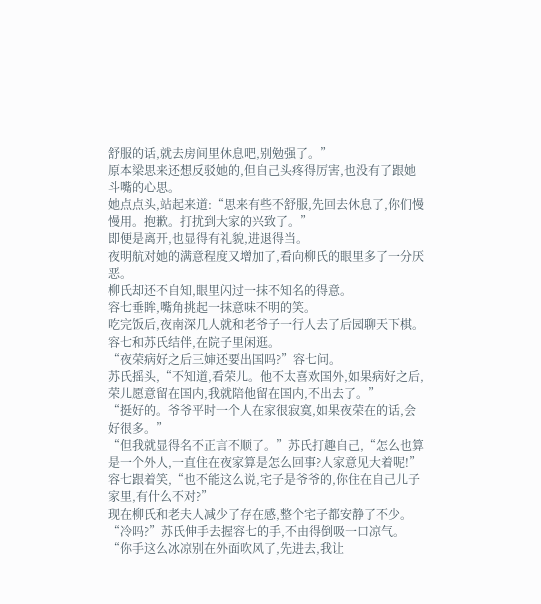舒服的话,就去房间里休息吧,别勉强了。”
原本梁思来还想反驳她的,但自己头疼得厉害,也没有了跟她斗嘴的心思。
她点点头,站起来道:“思来有些不舒服,先回去休息了,你们慢慢用。抱歉。打扰到大家的兴致了。”
即便是离开,也显得有礼貌,进退得当。
夜明航对她的满意程度又增加了,看向柳氏的眼里多了一分厌恶。
柳氏却还不自知,眼里闪过一抹不知名的得意。
容七垂眸,嘴角挑起一抹意味不明的笑。
吃完饭后,夜南深几人就和老爷子一行人去了后园聊天下棋。
容七和苏氏结伴,在院子里闲逛。
“夜荣病好之后三婶还要出国吗?”容七问。
苏氏摇头,“不知道,看荣儿。他不太喜欢国外,如果病好之后,荣儿愿意留在国内,我就陪他留在国内,不出去了。”
“挺好的。爷爷平时一个人在家很寂寞,如果夜荣在的话,会好很多。”
“但我就显得名不正言不顺了。”苏氏打趣自己,“怎么也算是一个外人,一直住在夜家算是怎么回事?人家意见大着呢!”
容七跟着笑,“也不能这么说,宅子是爷爷的,你住在自己儿子家里,有什么不对?”
现在柳氏和老夫人减少了存在感,整个宅子都安静了不少。
“冷吗?”苏氏伸手去握容七的手,不由得倒吸一口凉气。
“你手这么冰凉别在外面吹风了,先进去,我让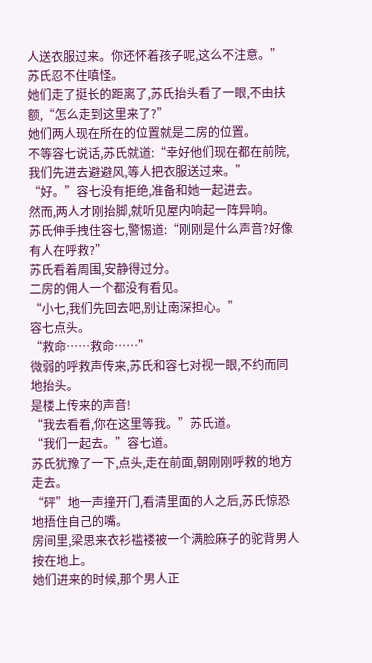人送衣服过来。你还怀着孩子呢,这么不注意。”
苏氏忍不住嗔怪。
她们走了挺长的距离了,苏氏抬头看了一眼,不由扶额,“怎么走到这里来了?”
她们两人现在所在的位置就是二房的位置。
不等容七说话,苏氏就道:“幸好他们现在都在前院,我们先进去避避风,等人把衣服送过来。”
“好。”容七没有拒绝,准备和她一起进去。
然而,两人才刚抬脚,就听见屋内响起一阵异响。
苏氏伸手拽住容七,警惕道:“刚刚是什么声音?好像有人在呼救?”
苏氏看着周围,安静得过分。
二房的佣人一个都没有看见。
“小七,我们先回去吧,别让南深担心。”
容七点头。
“救命……救命……”
微弱的呼救声传来,苏氏和容七对视一眼,不约而同地抬头。
是楼上传来的声音!
“我去看看,你在这里等我。”苏氏道。
“我们一起去。”容七道。
苏氏犹豫了一下,点头,走在前面,朝刚刚呼救的地方走去。
“砰”地一声撞开门,看清里面的人之后,苏氏惊恐地捂住自己的嘴。
房间里,梁思来衣衫褴褛被一个满脸麻子的驼背男人按在地上。
她们进来的时候,那个男人正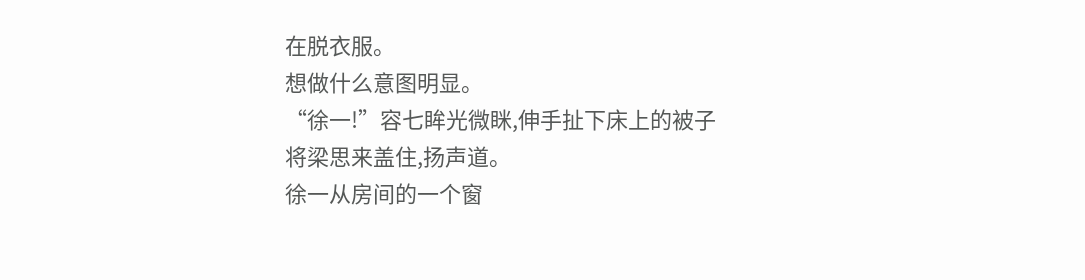在脱衣服。
想做什么意图明显。
“徐一!”容七眸光微眯,伸手扯下床上的被子将梁思来盖住,扬声道。
徐一从房间的一个窗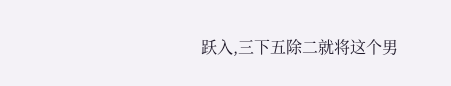跃入,三下五除二就将这个男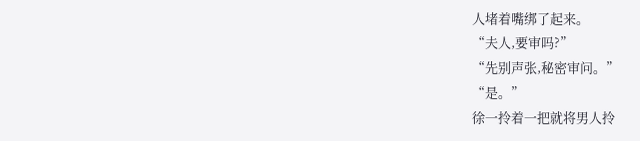人堵着嘴绑了起来。
“夫人,要审吗?”
“先别声张,秘密审问。”
“是。”
徐一拎着一把就将男人拎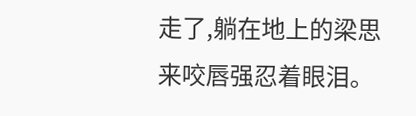走了,躺在地上的梁思来咬唇强忍着眼泪。